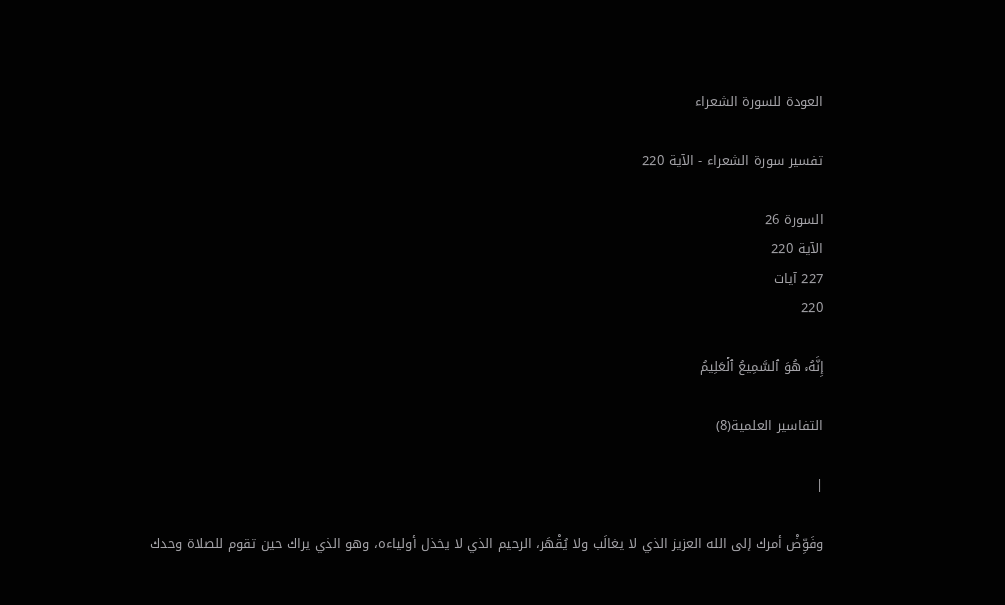العودة للسورة الشعراء

تفسير سورة الشعراء - الآية 220

السورة 26
الآية 220
227 آيات
220

إِنَّهُۥ هُوَ ٱلسَّمِیعُ ٱلۡعَلِیمُ

التفاسير العلمية(8)

|

وفَوِّضْ أمرك إلى الله العزيز الذي لا يغالَب ولا يُقْهَر، الرحيم الذي لا يخذل أولياءه، وهو الذي يراك حين تقوم للصلاة وحدك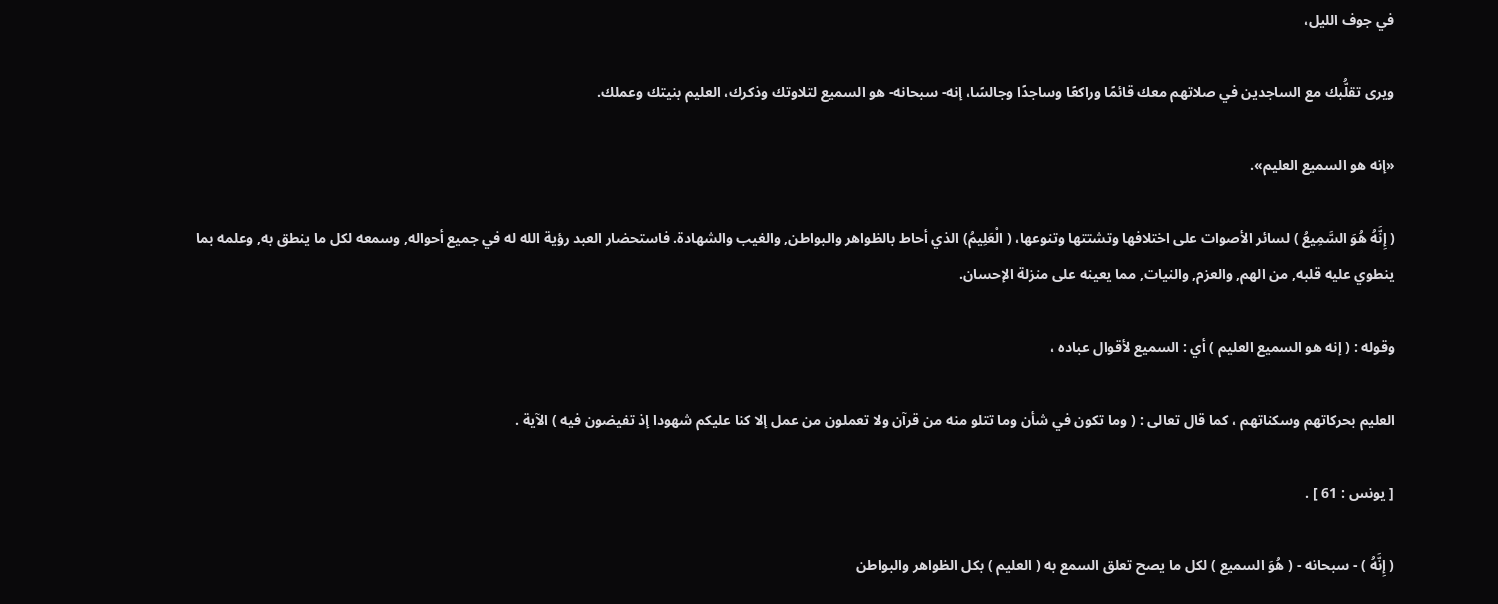في جوف الليل،

ويرى تقلُّبك مع الساجدين في صلاتهم معك قائمًا وراكعًا وساجدًا وجالسًا، إنه- سبحانه- هو السميع لتلاوتك وذكرك، العليم بنيتك وعملك.

«إنه هو السميع العليم».

( إِنَّهُ هُوَ السَّمِيعُ ) لسائر الأصوات على اختلافها وتشتتها وتنوعها، ( الْعَلِيمُ) الذي أحاط بالظواهر والبواطن, والغيب والشهادة. فاستحضار العبد رؤية الله له في جميع أحواله, وسمعه لكل ما ينطق به, وعلمه بما ينطوي عليه قلبه, من الهم, والعزم, والنيات, مما يعينه على منزلة الإحسان.

وقوله : ( إنه هو السميع العليم ) أي : السميع لأقوال عباده ،

العليم بحركاتهم وسكناتهم ، كما قال تعالى : ( وما تكون في شأن وما تتلو منه من قرآن ولا تعملون من عمل إلا كنا عليكم شهودا إذ تفيضون فيه ) الآية .

[ يونس : 61 ] .

( إِنَّهُ ) - سبحانه - ( هُوَ السميع ) لكل ما يصح تعلق السمع به ( العليم ) بكل الظواهر والبواطن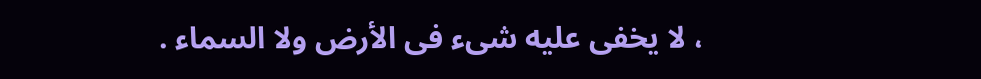، لا يخفى عليه شىء فى الأرض ولا السماء .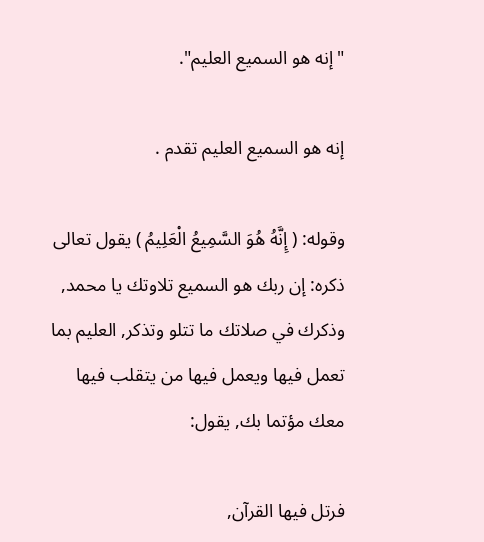"إنه هو السميع العليم".

إنه هو السميع العليم تقدم .

وقوله: ( إِنَّهُ هُوَ السَّمِيعُ الْعَلِيمُ ) يقول تعالى ذكره: إن ربك هو السميع تلاوتك يا محمد, وذكرك في صلاتك ما تتلو وتذكر, العليم بما تعمل فيها ويعمل فيها من يتقلب فيها معك مؤتما بك, يقول:

فرتل فيها القرآن,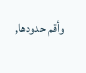وأقم حدودها,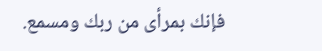فإنك بمرأى من ربك ومسمع.